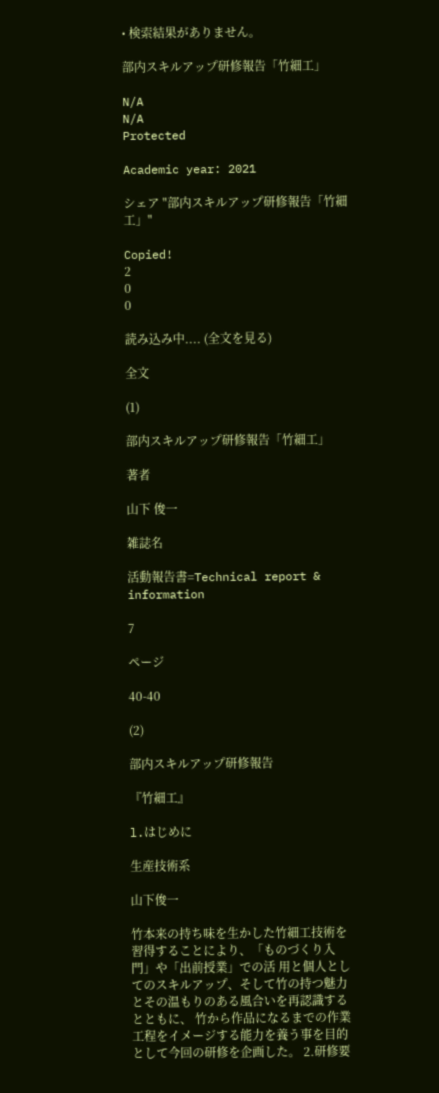• 検索結果がありません。

部内スキルアップ研修報告「竹細工」

N/A
N/A
Protected

Academic year: 2021

シェア "部内スキルアップ研修報告「竹細工」"

Copied!
2
0
0

読み込み中.... (全文を見る)

全文

(1)

部内スキルアップ研修報告「竹細工」

著者

山下 俊一

雑誌名

活動報告書=Technical report & information

7

ページ

40-40

(2)

部内スキルアップ研修報告

『竹細工』

l.はじめに

生産技術系

山下俊一

竹本来の持ち味を生かした竹細工技術を習得することにより、「ものづくり入門」や「出前授業」での活 用と個人としてのスキルアップ、そして竹の持つ魅力とその温もりのある風合いを再認識するとともに、 竹から作品になるまでの作業工程をイメージする能力を養う事を目的として今回の研修を企画した。 2.研修要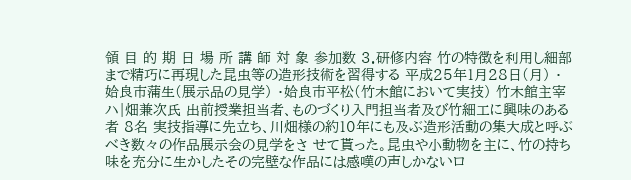領 目 的 期 日 場 所 講 師 対 象 参加数 3.研修内容 竹の特徴を利用し細部まで精巧に再現した昆虫等の造形技術を習得する 平成25年1月28日(月) ・姶良市蒲生(展示品の見学) ・姶良市平松(竹木館において実技) 竹木館主宰ハ|畑兼次氏 出前授業担当者、ものづくり入門担当者及び竹細工に興味のある者 8名 実技指導に先立ち、川畑様の約10年にも及ぶ造形活動の集大成と呼ぶべき数々の作品展示会の見学をさ せて貰った。昆虫や小動物を主に、竹の持ち味を充分に生かしたその完壁な作品には感嘆の声しかないロ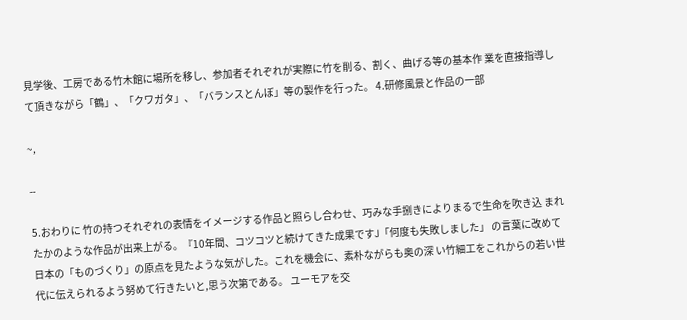見学後、工房である竹木館に場所を移し、参加者それぞれが実際に竹を削る、割く、曲げる等の基本作 業を直接指導して頂きながら「鶴」、「クワガタ」、「バランスとんぼ」等の製作を行った。 4.研修風景と作品の一部

~,

--

5.おわりに 竹の持つそれぞれの表情をイメージする作品と照らし合わせ、巧みな手捌きによりまるで生命を吹き込 まれたかのような作品が出来上がる。『10年間、コツコツと続けてきた成果ですJ「何度も失敗しました」 の言葉に改めて日本の「ものづくり」の原点を見たような気がした。これを機会に、素朴ながらも奥の深 い竹細工をこれからの若い世代に伝えられるよう努めて行きたいと,思う次第である。 ユーモアを交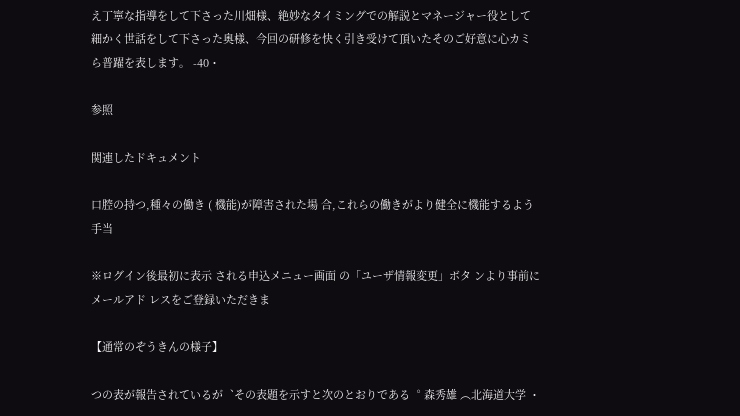え丁寧な指導をして下さった川畑様、絶妙なタイミングでの解説とマネージャー役として 細かく世話をして下さった奥様、今回の研修を快く引き受けて頂いたそのご好意に心カミら普躍を表します。 -40・

参照

関連したドキュメント

口腔の持つ,種々の働き ( 機能)が障害された場 合,これらの働きがより健全に機能するよう手当

※ログイン後最初に表示 される申込メニュー画面 の「ユーザ情報変更」ボタ ンより事前にメールアド レスをご登録いただきま

【通常のぞうきんの様子】

つの表が報告されているが︑その表題を示すと次のとおりである︒ 森秀雄 ︵北海道大学 ・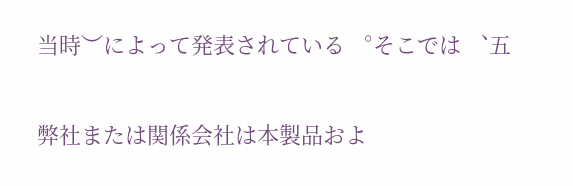当時︶によって発表されている ︒そこでは ︑五

弊社または関係会社は本製品およ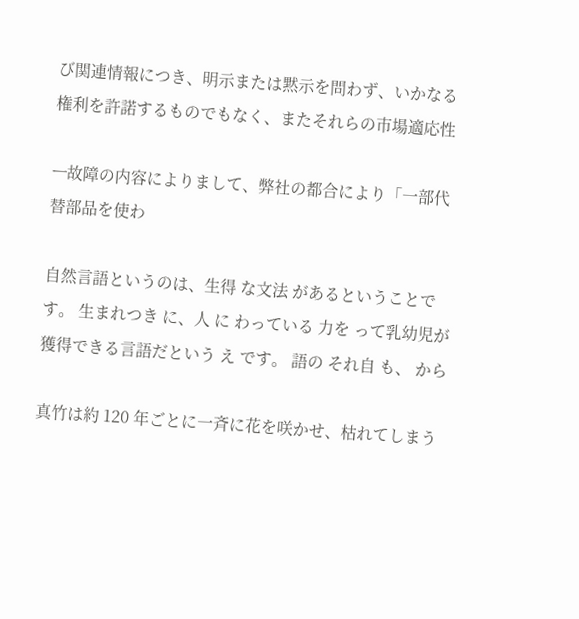び関連情報につき、明示または黙示を問わず、いかなる権利を許諾するものでもなく、またそれらの市場適応性

ㅡ故障の内容によりまして、弊社の都合により「一部代替部品を使わ

自然言語というのは、生得 な文法 があるということです。 生まれつき に、人 に わっている 力を って乳幼児が獲得できる言語だという え です。 語の それ自 も、 から

真竹は約 120 年ごとに一斉に花を咲かせ、枯れてしまう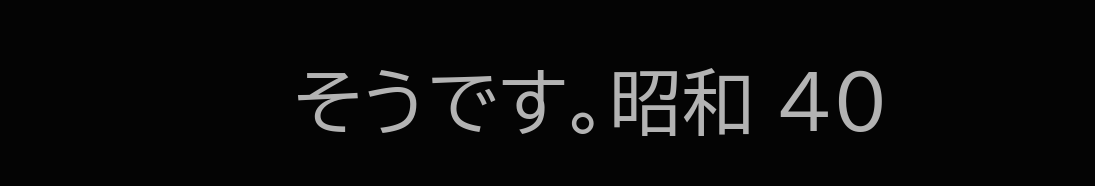そうです。昭和 40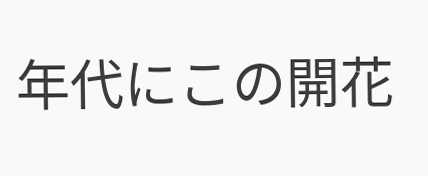年代にこの開花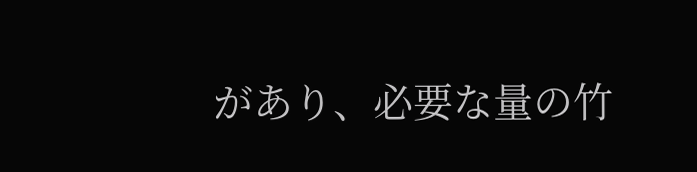があり、必要な量の竹